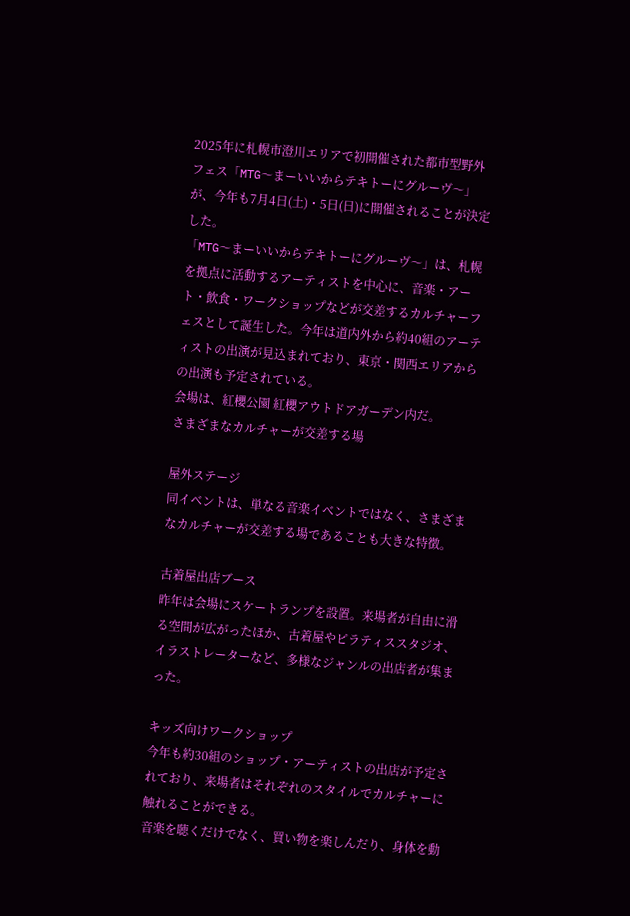2025年に札幌市澄川エリアで初開催された都市型野外フェス「MTG〜まーいいからテキトーにグルーヴ〜」が、今年も7月4日(土)・5日(日)に開催されることが決定した。
「MTG〜まーいいからテキトーにグルーヴ〜」は、札幌を拠点に活動するアーティストを中心に、音楽・アート・飲食・ワークショップなどが交差するカルチャーフェスとして誕生した。今年は道内外から約40組のアーティストの出演が見込まれており、東京・関西エリアからの出演も予定されている。
会場は、紅櫻公園 紅櫻アウトドアガーデン内だ。
さまざまなカルチャーが交差する場

屋外ステージ
同イベントは、単なる音楽イベントではなく、さまざまなカルチャーが交差する場であることも大きな特徴。

古着屋出店ブース
昨年は会場にスケートランプを設置。来場者が自由に滑る空間が広がったほか、古着屋やピラティススタジオ、イラストレーターなど、多様なジャンルの出店者が集まった。

キッズ向けワークショップ
今年も約30組のショップ・アーティストの出店が予定されており、来場者はそれぞれのスタイルでカルチャーに触れることができる。
音楽を聴くだけでなく、買い物を楽しんだり、身体を動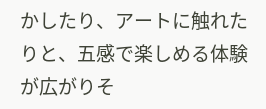かしたり、アートに触れたりと、五感で楽しめる体験が広がりそ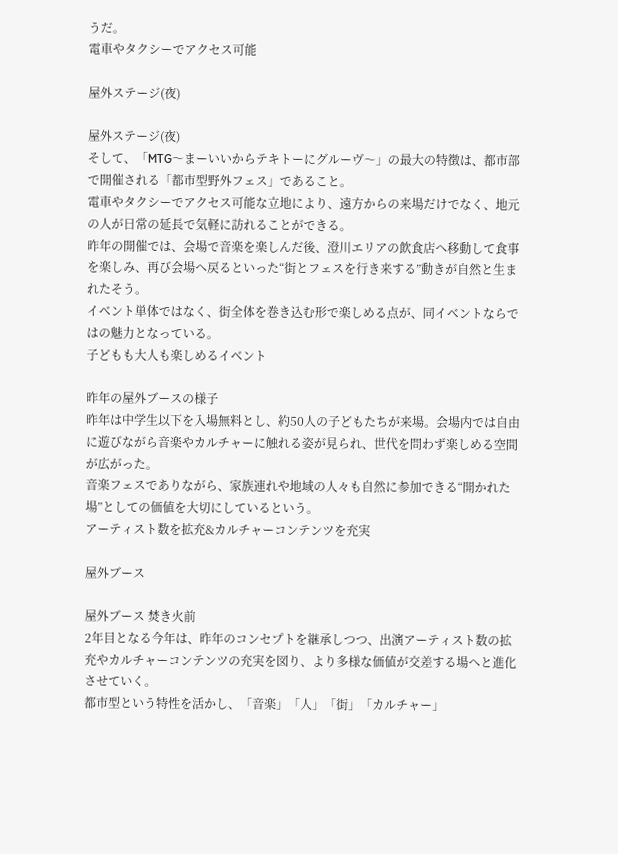うだ。
電車やタクシーでアクセス可能

屋外ステージ(夜)

屋外ステージ(夜)
そして、「MTG〜まーいいからテキトーにグルーヴ〜」の最大の特徴は、都市部で開催される「都市型野外フェス」であること。
電車やタクシーでアクセス可能な立地により、遠方からの来場だけでなく、地元の人が日常の延長で気軽に訪れることができる。
昨年の開催では、会場で音楽を楽しんだ後、澄川エリアの飲食店へ移動して食事を楽しみ、再び会場へ戻るといった“街とフェスを行き来する”動きが自然と生まれたそう。
イベント単体ではなく、街全体を巻き込む形で楽しめる点が、同イベントならではの魅力となっている。
子どもも大人も楽しめるイベント

昨年の屋外ブースの様子
昨年は中学生以下を入場無料とし、約50人の子どもたちが来場。会場内では自由に遊びながら音楽やカルチャーに触れる姿が見られ、世代を問わず楽しめる空間が広がった。
音楽フェスでありながら、家族連れや地域の人々も自然に参加できる“開かれた場”としての価値を大切にしているという。
アーティスト数を拡充&カルチャーコンテンツを充実

屋外ブース

屋外ブース 焚き火前
2年目となる今年は、昨年のコンセプトを継承しつつ、出演アーティスト数の拡充やカルチャーコンテンツの充実を図り、より多様な価値が交差する場へと進化させていく。
都市型という特性を活かし、「音楽」「人」「街」「カルチャー」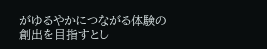がゆるやかにつながる体験の創出を目指すとし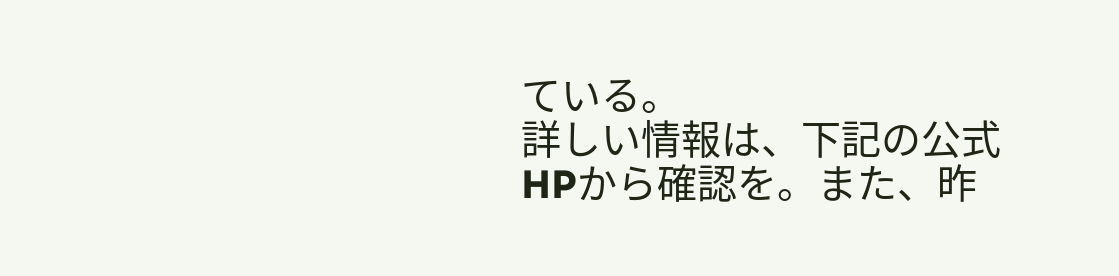ている。
詳しい情報は、下記の公式HPから確認を。また、昨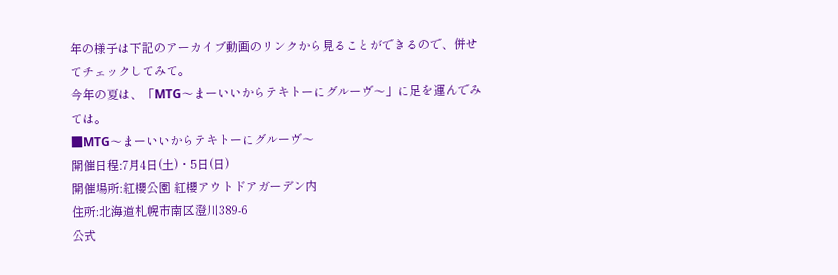年の様子は下記のアーカイブ動画のリンクから見ることができるので、併せてチェックしてみて。
今年の夏は、「MTG〜まーいいからテキトーにグルーヴ〜」に足を運んでみては。
■MTG〜まーいいからテキトーにグルーヴ〜
開催日程:7月4日(土)・5日(日)
開催場所:紅櫻公園 紅櫻アウトドアガーデン内
住所:北海道札幌市南区澄川389-6
公式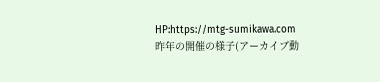HP:https://mtg-sumikawa.com
昨年の開催の様子(アーカイブ動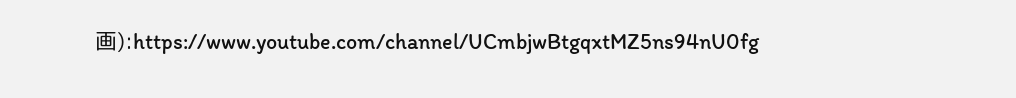画):https://www.youtube.com/channel/UCmbjwBtgqxtMZ5ns94nU0fg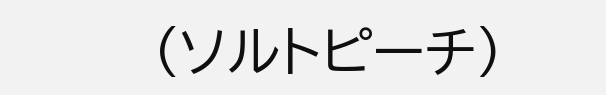(ソルトピーチ)